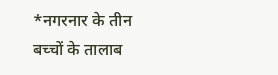*नगरनार के तीन बच्चों के तालाब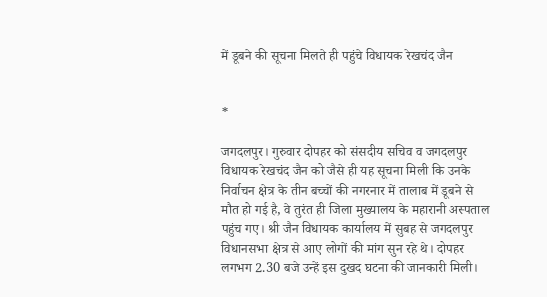में डूबने की सूचना मिलते ही पहुंचे विधायक रेखचंद जैन


*

जगदलपुर। गुरुवार दोपहर को संसदीय सचिव व जगदलपुर विधायक रेखचंद जैन को जैसे ही यह सूचना मिली कि उनके निर्वाचन क्षेत्र के तीन बच्चों की नगरनार में तालाब में डूबने से मौत हो गई है, वे तुरंत ही जिला मुख्यालय के महारानी अस्पताल पहुंच गए। श्री जैन विधायक कार्यालय में सुबह से जगदलपुर विधानसभा क्षेत्र से आए लोगों की मांग सुन रहे थे। दोपहर लगभग 2.30 बजे उन्हें इस दुखद घटना की जानकारी मिली।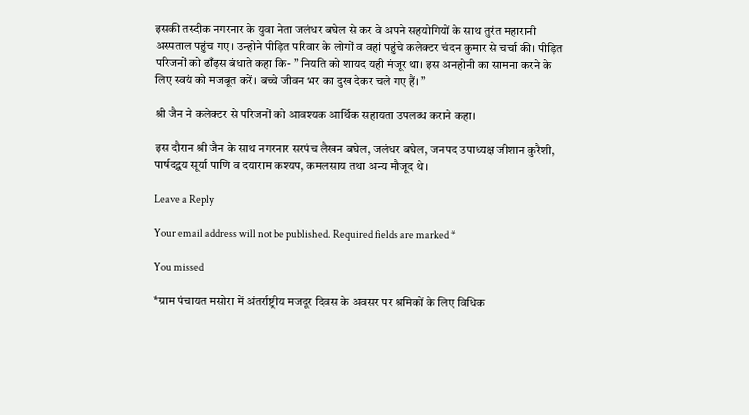इसकी तस्दीक नगरनार के युवा नेता जलंधर बघेल से कर वे अपने सहयोगियों के साथ तुरंत महारानी अस्पताल पहुंच गए। उन्होने पीड़ित परिवार के लोगों व वहां पहुंचे कलेक्टर चंदन कुमार से चर्चा की। पीड़ित परिजनों को ढाँढ़स बंधाते कहा कि- ” नियति को शायद यही मंजूर था। इस अनहोनी का सामना करने के लिए स्वयं को मजबूत करें। बच्चे जीवन भर का दुख देकर चले गए हैं। ”

श्री जैन ने कलेक्टर से परिजनों को आवश्यक आर्थिक सहायता उपलब्ध कराने कहा।

इस दौरान श्री जैन के साथ नगरनार सरपंच लैखन बघेल, जलंधर बघेल, जनपद उपाध्यक्ष जीशान कुरैशी, पार्षदद्वय सूर्या पाणि व दयाराम कश्यप, कमलसाय तथा अन्य मौजूद थे।

Leave a Reply

Your email address will not be published. Required fields are marked *

You missed

*ग्राम पंचायत मसोरा में अंतर्राष्ट्रीय मजदूर दिवस के अवसर पर श्रमिकों के लिए विधिक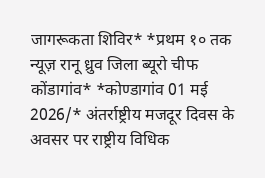जागरूकता शिविर* *प्रथम १० तक न्यूज़ रानू ध्रुव जिला ब्यूरो चीफ कोंडागांव* *कोण्डागांव 01 मई 2026/* अंतर्राष्ट्रीय मजदूर दिवस के अवसर पर राष्ट्रीय विधिक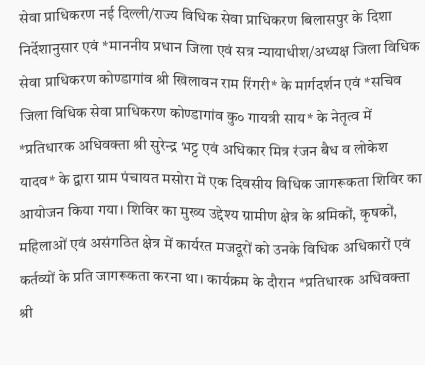सेवा प्राधिकरण नई दिल्ली/राज्य विधिक सेवा प्राधिकरण बिलासपुर के दिशा निर्देशानुसार एवं *माननीय प्रधान जिला एवं सत्र न्यायाधीश/अध्यक्ष जिला विधिक सेवा प्राधिकरण कोण्डागांव श्री खिलावन राम रिंगरी* के मार्गदर्शन एवं *सचिव जिला विधिक सेवा प्राधिकरण कोण्डागांव कु० गायत्री साय* के नेतृत्व में *प्रतिधारक अधिवक्ता श्री सुरेन्द्र भट्ट एवं अधिकार मित्र रंजन बैध व लोकेश यादव* के द्वारा ग्राम पंचायत मसोरा में एक दिवसीय विधिक जागरूकता शिविर का आयोजन किया गया। शिविर का मुख्य उद्देश्य ग्रामीण क्षेत्र के श्रमिकों, कृषकों, महिलाओं एवं असंगठित क्षेत्र में कार्यरत मजदूरों को उनके विधिक अधिकारों एवं कर्तव्यों के प्रति जागरूकता करना था। कार्यक्रम के दौरान *प्रतिधारक अधिवक्ता श्री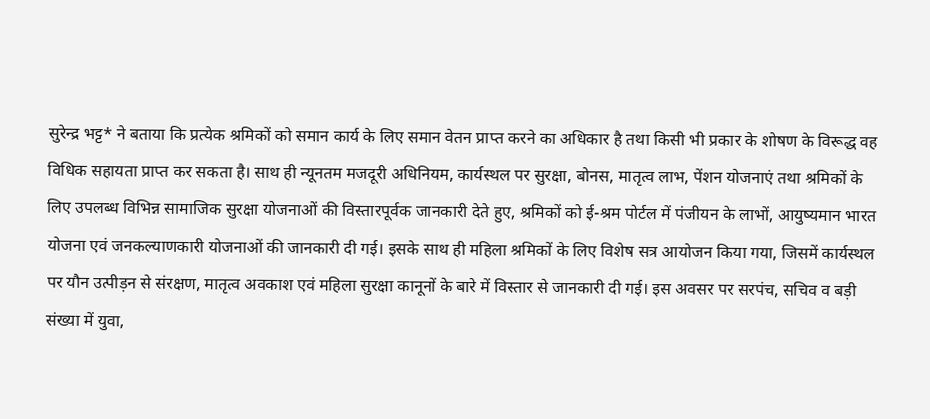सुरेन्द्र भट्ट* ने बताया कि प्रत्येक श्रमिकों को समान कार्य के लिए समान वेतन प्राप्त करने का अधिकार है तथा किसी भी प्रकार के शोषण के विरूद्ध वह विधिक सहायता प्राप्त कर सकता है। साथ ही न्यूनतम मजदूरी अधिनियम, कार्यस्थल पर सुरक्षा, बोनस, मातृत्व लाभ, पेंशन योजनाएं तथा श्रमिकों के लिए उपलब्ध विभिन्न सामाजिक सुरक्षा योजनाओं की विस्तारपूर्वक जानकारी देते हुए, श्रमिकों को ई-श्रम पोर्टल में पंजीयन के लाभों, आयुष्यमान भारत योजना एवं जनकल्याणकारी योजनाओं की जानकारी दी गई। इसके साथ ही महिला श्रमिकों के लिए विशेष सत्र आयोजन किया गया, जिसमें कार्यस्थल पर यौन उत्पीड़न से संरक्षण, मातृत्व अवकाश एवं महिला सुरक्षा कानूनों के बारे में विस्तार से जानकारी दी गई। इस अवसर पर सरपंच, सचिव व बड़ी संख्या में युवा,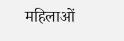महिलाओं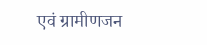एवं ग्रामीणजन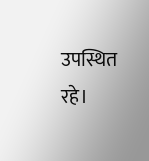उपस्थित रहे।